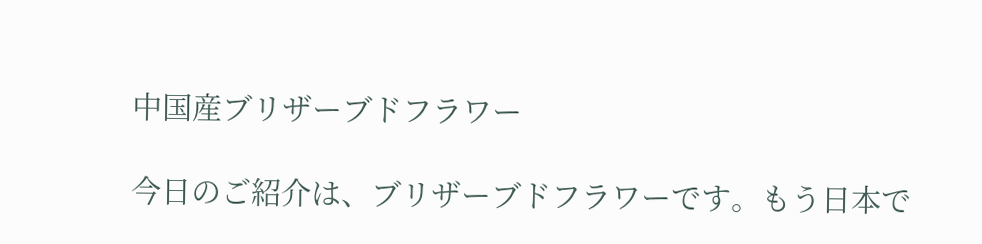中国産ブリザーブドフラワー

今日のご紹介は、ブリザーブドフラワーです。もう日本で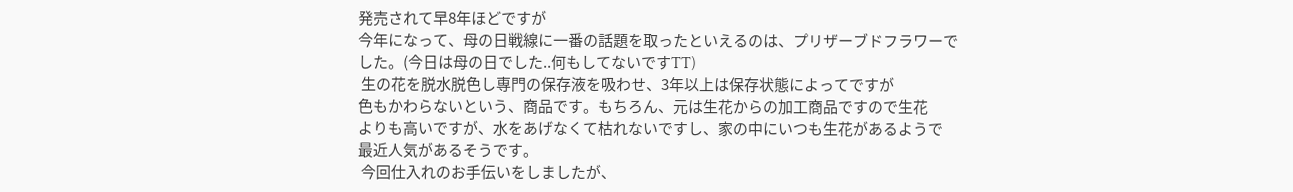発売されて早8年ほどですが
今年になって、母の日戦線に一番の話題を取ったといえるのは、プリザーブドフラワーで
した。(今日は母の日でした..何もしてないですTT)
 生の花を脱水脱色し専門の保存液を吸わせ、3年以上は保存状態によってですが
色もかわらないという、商品です。もちろん、元は生花からの加工商品ですので生花
よりも高いですが、水をあげなくて枯れないですし、家の中にいつも生花があるようで
最近人気があるそうです。
 今回仕入れのお手伝いをしましたが、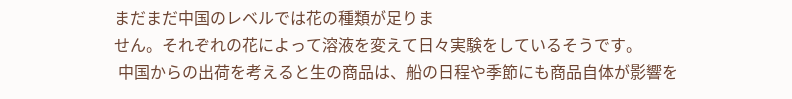まだまだ中国のレベルでは花の種類が足りま
せん。それぞれの花によって溶液を変えて日々実験をしているそうです。
 中国からの出荷を考えると生の商品は、船の日程や季節にも商品自体が影響を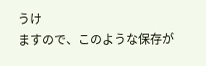うけ
ますので、このような保存が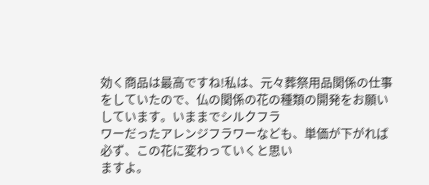効く商品は最高ですね!私は、元々葬祭用品関係の仕事
をしていたので、仏の関係の花の種類の開発をお願いしています。いままでシルクフラ
ワーだったアレンジフラワーなども、単価が下がれば必ず、この花に変わっていくと思い
ますよ。